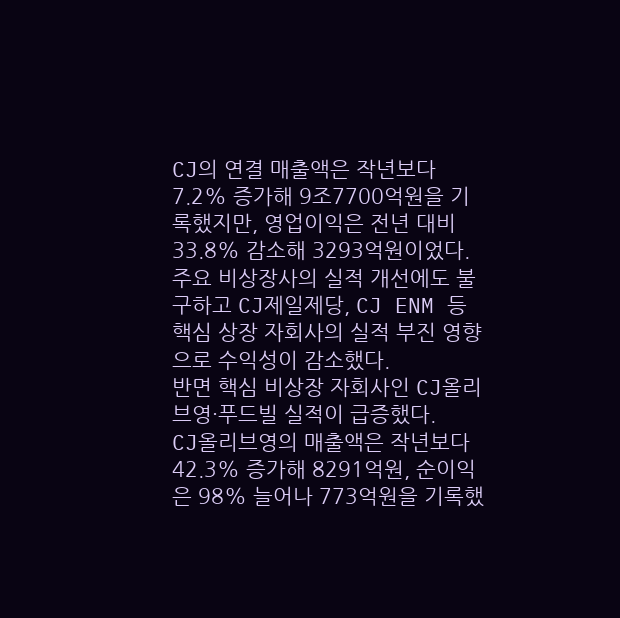CJ의 연결 매출액은 작년보다 7.2% 증가해 9조7700억원을 기록했지만, 영업이익은 전년 대비 33.8% 감소해 3293억원이었다. 주요 비상장사의 실적 개선에도 불구하고 CJ제일제당, CJ ENM 등 핵심 상장 자회사의 실적 부진 영향으로 수익성이 감소했다.
반면 핵심 비상장 자회사인 CJ올리브영·푸드빌 실적이 급증했다.
CJ올리브영의 매출액은 작년보다 42.3% 증가해 8291억원, 순이익은 98% 늘어나 773억원을 기록했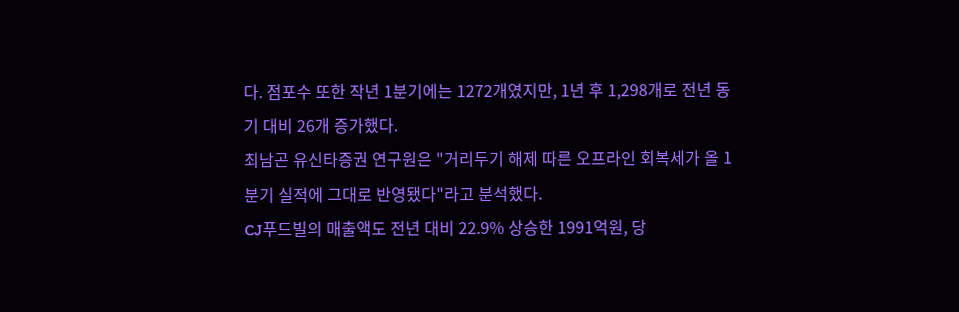다. 점포수 또한 작년 1분기에는 1272개였지만, 1년 후 1,298개로 전년 동기 대비 26개 증가했다.
최남곤 유신타증권 연구원은 "거리두기 해제 따른 오프라인 회복세가 올 1분기 실적에 그대로 반영됐다"라고 분석했다.
CJ푸드빌의 매출액도 전년 대비 22.9% 상승한 1991억원, 당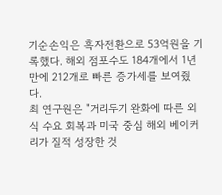기순손익은 흑자전환으로 53억원을 기록했다. 해외 점포수도 184개에서 1년 만에 212개로 빠른 증가세를 보여줬다.
최 연구원은 "거리두기 완화에 따른 외식 수요 회복과 미국 중심 해외 베이커리가 질적 성장한 것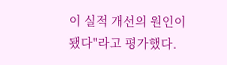이 실적 개선의 원인이 됐다"라고 평가했다.